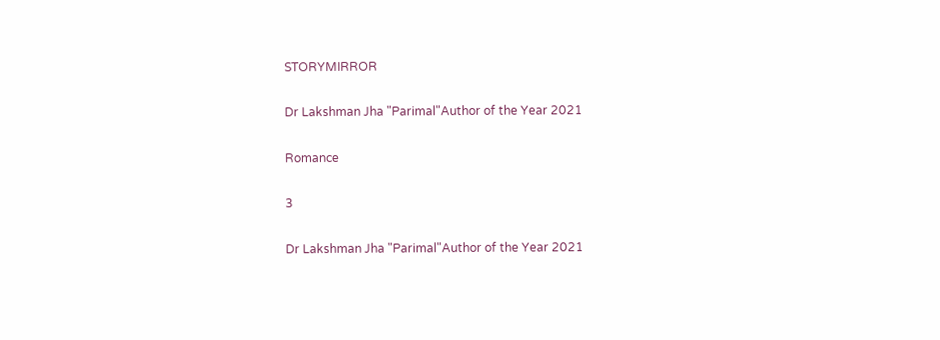STORYMIRROR

Dr Lakshman Jha "Parimal"Author of the Year 2021

Romance

3

Dr Lakshman Jha "Parimal"Author of the Year 2021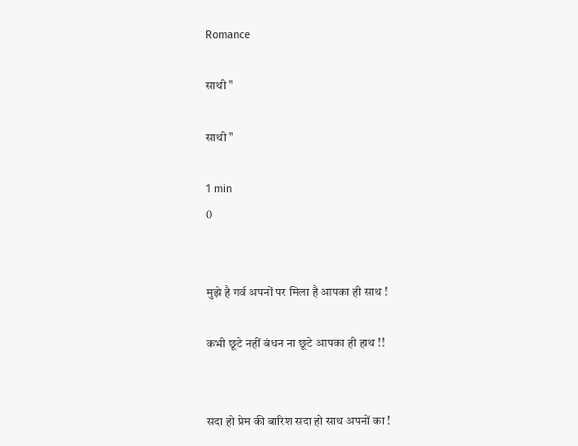Romance

साथी "

साथी "

1 min
0


मुझे है गर्व अपनों पर मिला है आपका ही साथ !

कभी छूटे नहीं बंधन ना छूटे आपका ही हाथ !!


सदा हो प्रेम की बारिश सदा हो साथ अपनों का !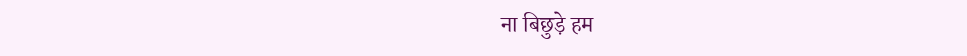ना बिछुड़े हम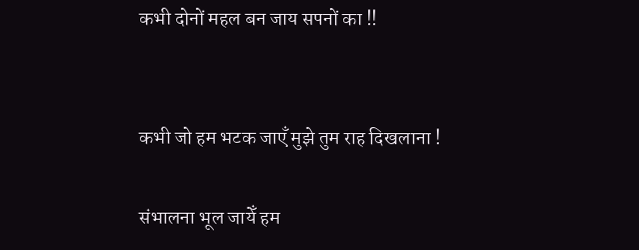कभी दोनों महल बन जाय सपनों का !!


कभी जो हम भटक जाएँ मुझे तुम राह दिखलाना !

संभालना भूल जायेँ हम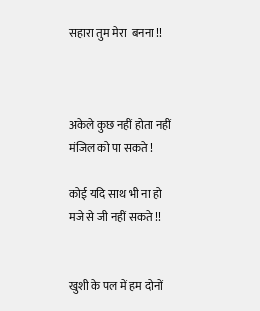सहारा तुम मेरा  बनना !!



अकेले कुछ नहीं होता नहीं मंजिल को पा सकते !

कोई यदि साथ भी ना हो मजे से जी नहीं सकते !!


खुशी के पल में हम दोनों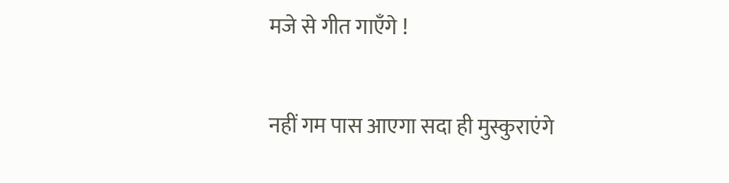मजे से गीत गाएँगे !

नहीं गम पास आएगा सदा ही मुस्कुराएंगे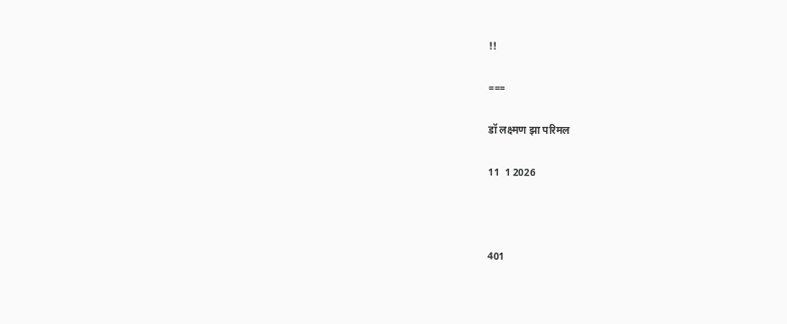!!

===

डॉ लक्ष्मण झा परिमल

11  1 2026



401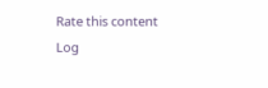Rate this content
Log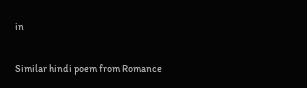in

Similar hindi poem from Romance